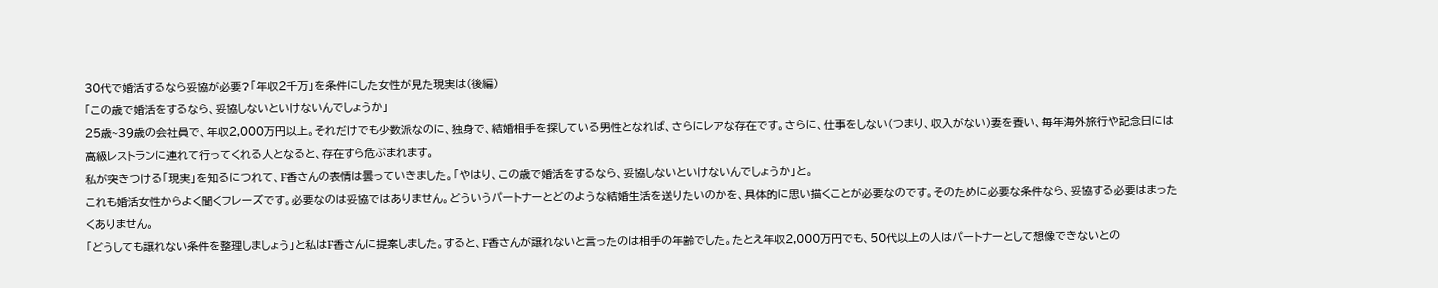30代で婚活するなら妥協が必要?「年収2千万」を条件にした女性が見た現実は(後編)
「この歳で婚活をするなら、妥協しないといけないんでしょうか」
25歳~39歳の会社員で、年収2,000万円以上。それだけでも少数派なのに、独身で、結婚相手を探している男性となれば、さらにレアな存在です。さらに、仕事をしない(つまり、収入がない)妻を養い、毎年海外旅行や記念日には高級レストランに連れて行ってくれる人となると、存在すら危ぶまれます。
私が突きつける「現実」を知るにつれて、F香さんの表情は曇っていきました。「やはり、この歳で婚活をするなら、妥協しないといけないんでしょうか」と。
これも婚活女性からよく聞くフレーズです。必要なのは妥協ではありません。どういうパートナーとどのような結婚生活を送りたいのかを、具体的に思い描くことが必要なのです。そのために必要な条件なら、妥協する必要はまったくありません。
「どうしても譲れない条件を整理しましょう」と私はF香さんに提案しました。すると、F香さんが譲れないと言ったのは相手の年齢でした。たとえ年収2,000万円でも、50代以上の人はパートナーとして想像できないとの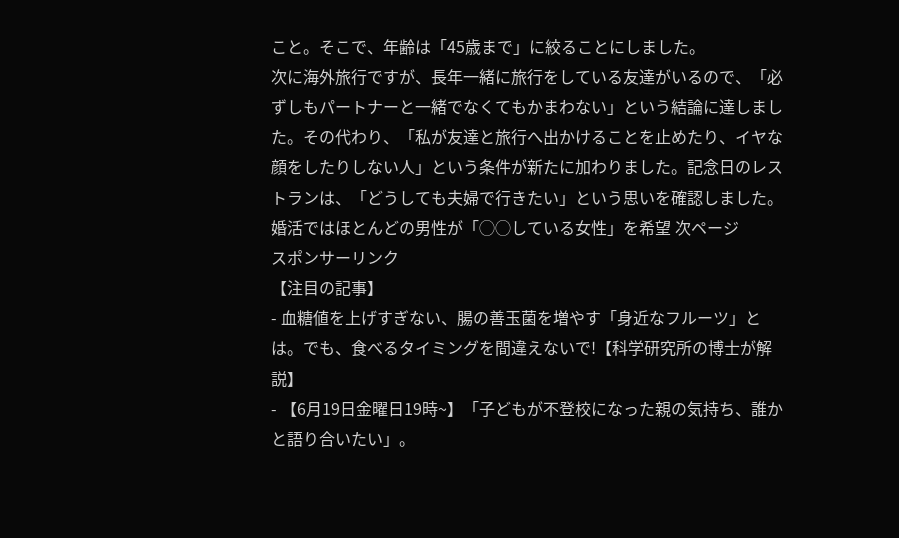こと。そこで、年齢は「45歳まで」に絞ることにしました。
次に海外旅行ですが、長年一緒に旅行をしている友達がいるので、「必ずしもパートナーと一緒でなくてもかまわない」という結論に達しました。その代わり、「私が友達と旅行へ出かけることを止めたり、イヤな顔をしたりしない人」という条件が新たに加わりました。記念日のレストランは、「どうしても夫婦で行きたい」という思いを確認しました。
婚活ではほとんどの男性が「◯◯している女性」を希望 次ページ
スポンサーリンク
【注目の記事】
- 血糖値を上げすぎない、腸の善玉菌を増やす「身近なフルーツ」とは。でも、食べるタイミングを間違えないで!【科学研究所の博士が解説】
- 【6月19日金曜日19時~】「子どもが不登校になった親の気持ち、誰かと語り合いたい」。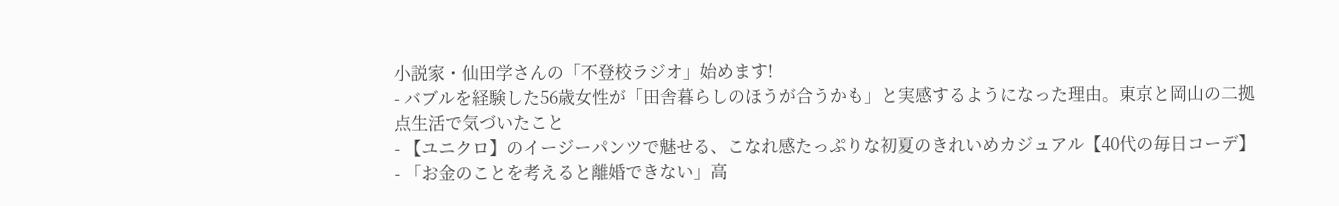小説家・仙田学さんの「不登校ラジオ」始めます!
- バブルを経験した56歳女性が「田舎暮らしのほうが合うかも」と実感するようになった理由。東京と岡山の二拠点生活で気づいたこと
- 【ユニクロ】のイージーパンツで魅せる、こなれ感たっぷりな初夏のきれいめカジュアル【40代の毎日コーデ】
- 「お金のことを考えると離婚できない」高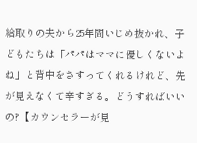給取りの夫から25年間いじめ抜かれ、子どもたちは「パパはママに優しくないよね」と背中をさすってくれるけれど、先が見えなくて辛すぎる。どうすればいいの?【カウンセラーが見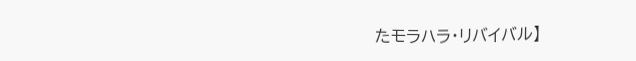たモラハラ・リバイバル】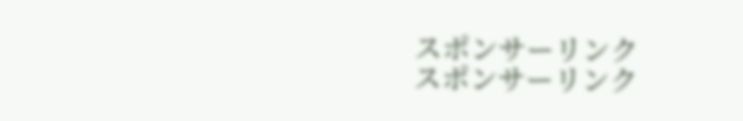スポンサーリンク
スポンサーリンク